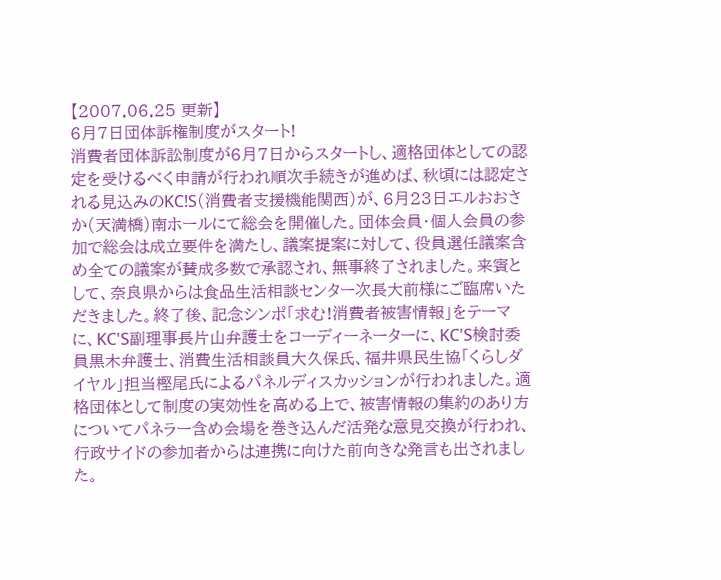【2007.06.25 更新】
6月7日団体訴権制度がスタート!
消費者団体訴訟制度が6月7日からスタートし、適格団体としての認定を受けるべく申請が行われ順次手続きが進めば、秋頃には認定される見込みのKC!S(消費者支援機能関西)が、6月23日エルおおさか(天満橋)南ホールにて総会を開催した。団体会員・個人会員の参加で総会は成立要件を満たし、議案提案に対して、役員選任議案含め全ての議案が賛成多数で承認され、無事終了されました。来賓として、奈良県からは食品生活相談センター次長大前様にご臨席いただきました。終了後、記念シンポ「求む!消費者被害情報」をテーマに、KC'S副理事長片山弁護士をコーディーネーターに、KC'S検討委員黒木弁護士、消費生活相談員大久保氏、福井県民生協「くらしダイヤル」担当樫尾氏によるパネルディスカッションが行われました。適格団体として制度の実効性を高める上で、被害情報の集約のあり方についてパネラー含め会場を巻き込んだ活発な意見交換が行われ、行政サイドの参加者からは連携に向けた前向きな発言も出されました。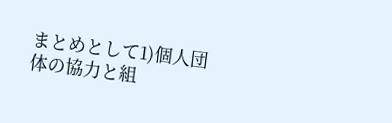まとめとして1)個人団体の協力と組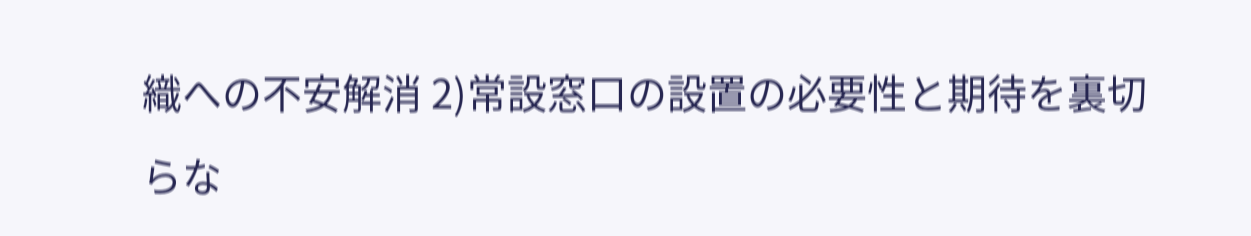織への不安解消 2)常設窓口の設置の必要性と期待を裏切らな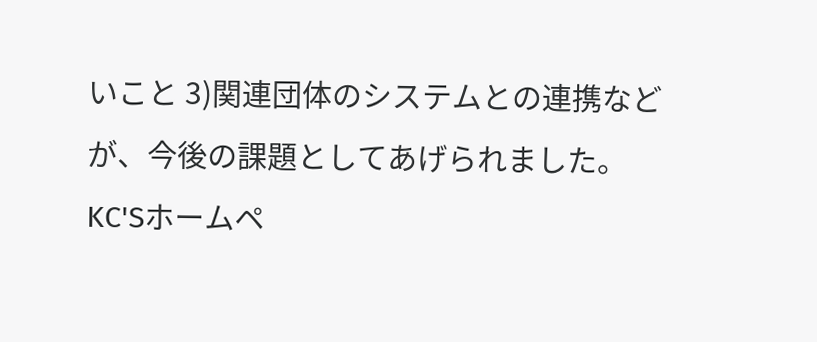いこと 3)関連団体のシステムとの連携などが、今後の課題としてあげられました。
KC'Sホームペ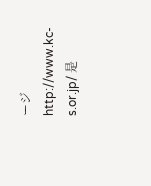ージ http://www.kc-s.or.jp/ 是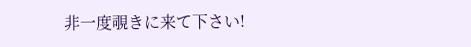非一度覗きに来て下さい!